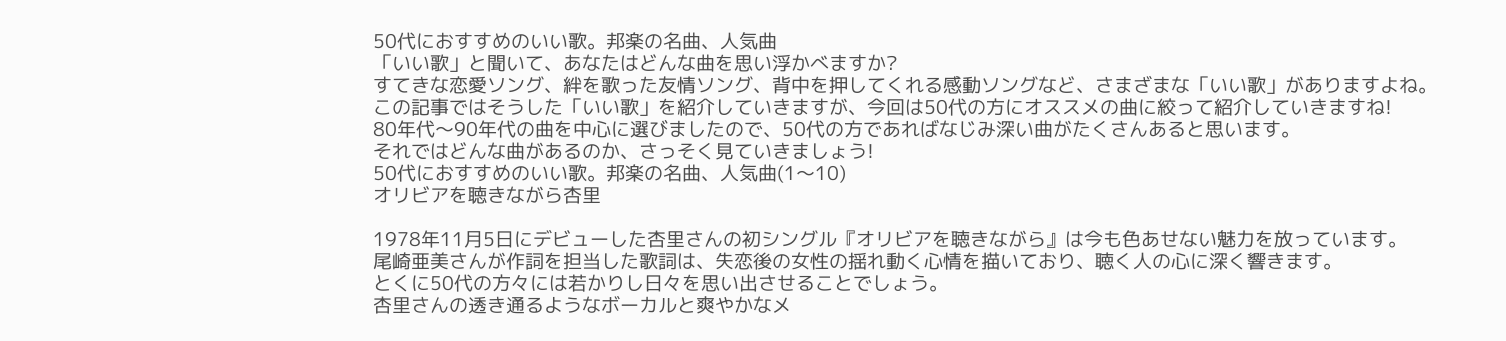50代におすすめのいい歌。邦楽の名曲、人気曲
「いい歌」と聞いて、あなたはどんな曲を思い浮かべますか?
すてきな恋愛ソング、絆を歌った友情ソング、背中を押してくれる感動ソングなど、さまざまな「いい歌」がありますよね。
この記事ではそうした「いい歌」を紹介していきますが、今回は50代の方にオススメの曲に絞って紹介していきますね!
80年代〜90年代の曲を中心に選びましたので、50代の方であればなじみ深い曲がたくさんあると思います。
それではどんな曲があるのか、さっそく見ていきましょう!
50代におすすめのいい歌。邦楽の名曲、人気曲(1〜10)
オリビアを聴きながら杏里

1978年11月5日にデビューした杏里さんの初シングル『オリビアを聴きながら』は今も色あせない魅力を放っています。
尾崎亜美さんが作詞を担当した歌詞は、失恋後の女性の揺れ動く心情を描いており、聴く人の心に深く響きます。
とくに50代の方々には若かりし日々を思い出させることでしょう。
杏里さんの透き通るようなボーカルと爽やかなメ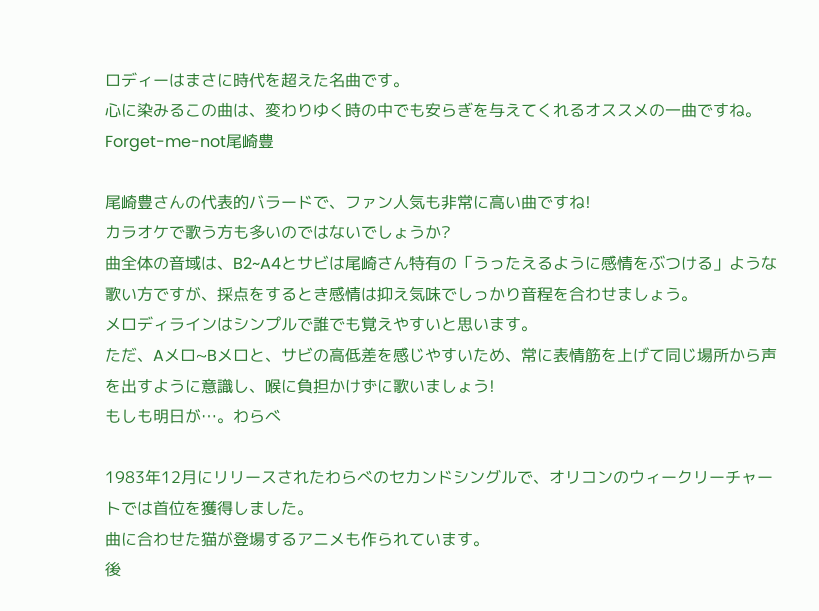ロディーはまさに時代を超えた名曲です。
心に染みるこの曲は、変わりゆく時の中でも安らぎを与えてくれるオススメの一曲ですね。
Forget-me-not尾崎豊

尾崎豊さんの代表的バラードで、ファン人気も非常に高い曲ですね!
カラオケで歌う方も多いのではないでしょうか?
曲全体の音域は、B2~A4とサビは尾崎さん特有の「うったえるように感情をぶつける」ような歌い方ですが、採点をするとき感情は抑え気味でしっかり音程を合わせましょう。
メロディラインはシンプルで誰でも覚えやすいと思います。
ただ、Aメロ~Bメロと、サビの高低差を感じやすいため、常に表情筋を上げて同じ場所から声を出すように意識し、喉に負担かけずに歌いましょう!
もしも明日が…。わらべ

1983年12月にリリースされたわらべのセカンドシングルで、オリコンのウィークリーチャートでは首位を獲得しました。
曲に合わせた猫が登場するアニメも作られています。
後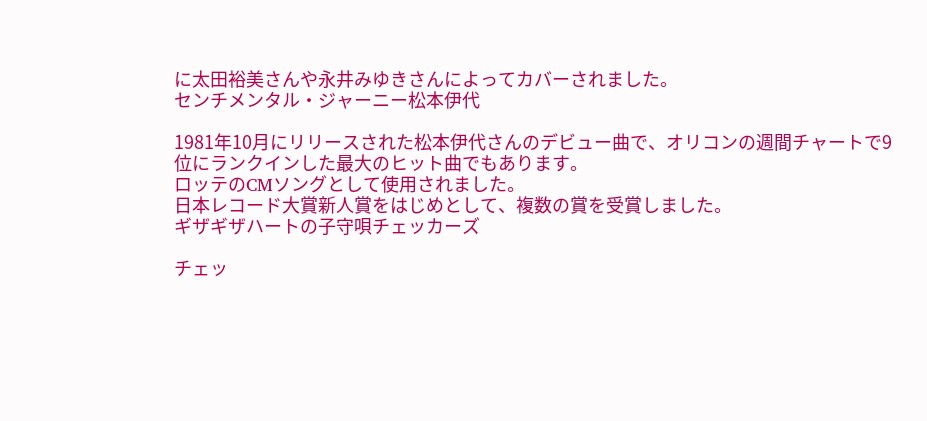に太田裕美さんや永井みゆきさんによってカバーされました。
センチメンタル・ジャーニー松本伊代

1981年10月にリリースされた松本伊代さんのデビュー曲で、オリコンの週間チャートで9位にランクインした最大のヒット曲でもあります。
ロッテのCMソングとして使用されました。
日本レコード大賞新人賞をはじめとして、複数の賞を受賞しました。
ギザギザハートの子守唄チェッカーズ

チェッ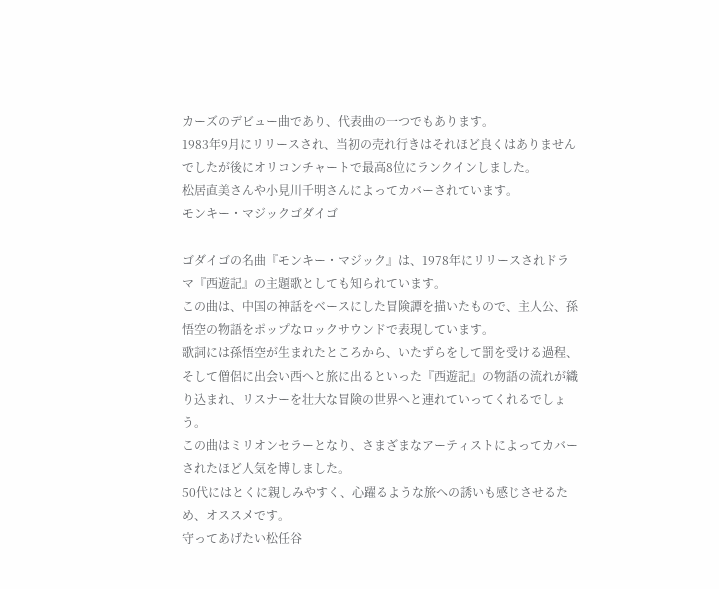カーズのデビュー曲であり、代表曲の一つでもあります。
1983年9月にリリースされ、当初の売れ行きはそれほど良くはありませんでしたが後にオリコンチャートで最高8位にランクインしました。
松居直美さんや小見川千明さんによってカバーされています。
モンキー・マジックゴダイゴ

ゴダイゴの名曲『モンキー・マジック』は、1978年にリリースされドラマ『西遊記』の主題歌としても知られています。
この曲は、中国の神話をベースにした冒険譚を描いたもので、主人公、孫悟空の物語をポップなロックサウンドで表現しています。
歌詞には孫悟空が生まれたところから、いたずらをして罰を受ける過程、そして僧侶に出会い西へと旅に出るといった『西遊記』の物語の流れが織り込まれ、リスナーを壮大な冒険の世界へと連れていってくれるでしょう。
この曲はミリオンセラーとなり、さまざまなアーティストによってカバーされたほど人気を博しました。
50代にはとくに親しみやすく、心躍るような旅への誘いも感じさせるため、オススメです。
守ってあげたい松任谷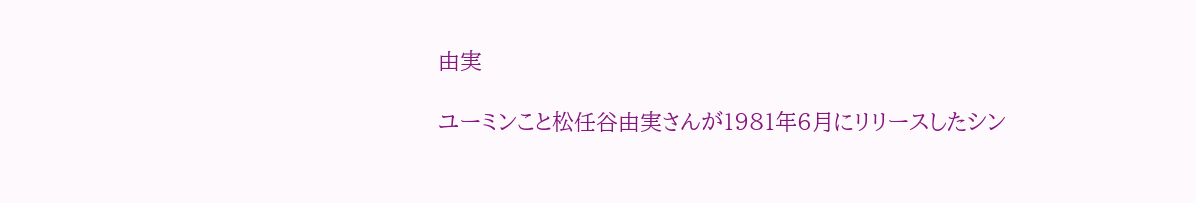由実

ユーミンこと松任谷由実さんが1981年6月にリリースしたシン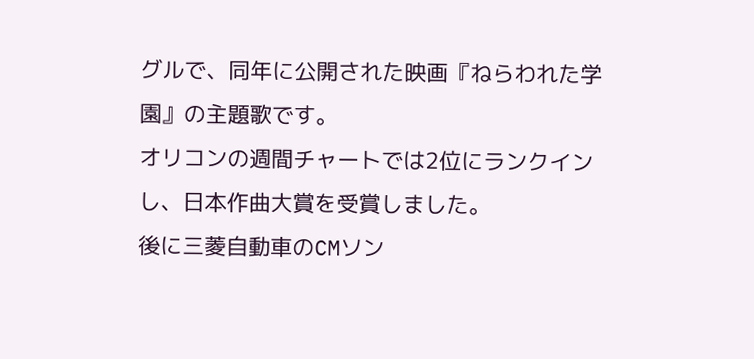グルで、同年に公開された映画『ねらわれた学園』の主題歌です。
オリコンの週間チャートでは2位にランクインし、日本作曲大賞を受賞しました。
後に三菱自動車のCMソン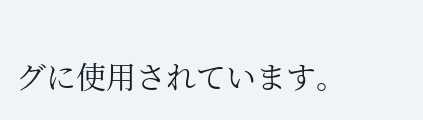グに使用されています。